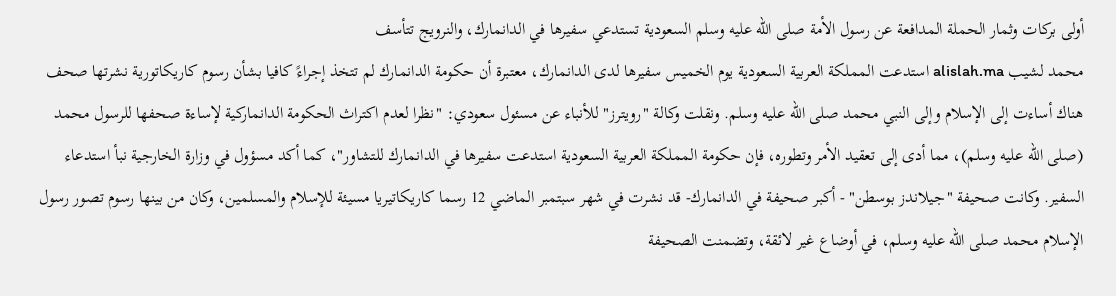أولى بركات وثمار الحملة المدافعة عن رسول الأمة صلى الله عليه وسلم السعودية تستدعي سفيرها في الدانمارك، والنرويج تتأسف
محمد لشيب alislah.ma استدعت المملكة العربية السعودية يوم الخميس سفيرها لدى الدانمارك، معتبرة أن حكومة الدانمارك لم تتخذ إجراءً كافيا بشأن رسوم كاريكاتورية نشرتها صحف هناك أساءت إلى الإسلام وإلى النبي محمد صلى الله عليه وسلم. ونقلت وكالة "رويترز" للأنباء عن مسئول سعودي: "نظرا لعدم اكتراث الحكومة الدانماركية لإساءة صحفها للرسول محمد (صلى الله عليه وسلم)، مما أدى إلى تعقيد الأمر وتطوره، فإن حكومة المملكة العربية السعودية استدعت سفيرها في الدانمارك للتشاور"، كما أكد مسؤول في وزارة الخارجية نبأ استدعاء السفير. وكانت صحيفة "جيلاندز بوسطن" - أكبر صحيفة في الدانمارك- قد نشرت في شهر سبتمبر الماضي 12 رسما كاريكاتيريا مسيئة للإسلام والمسلمين، وكان من بينها رسوم تصور رسول الإسلام محمد صلى الله عليه وسلم، في أوضاع غير لائقة، وتضمنت الصحيفة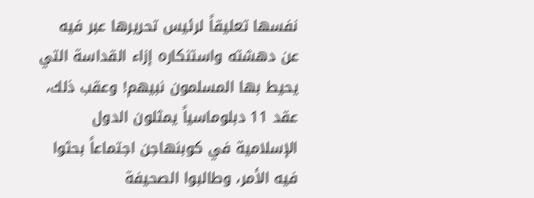نفسها تعليقاً لرئيس تحريرها عبر فيه عن دهشته واستنكاره إزاء القداسة التي يحيط بها المسلمون نبيهم! وعقب ذلك، عقد 11 دبلوماسياً يمثلون الدول الإسلامية في كوبنهاجن اجتماعاً بحثوا فيه الأمر، وطالبوا الصحيفة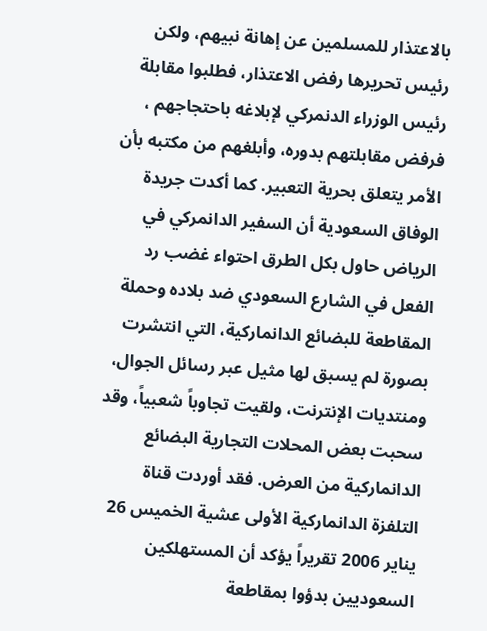بالاعتذار للمسلمين عن إهانة نبيهم، ولكن رئيس تحريرها رفض الاعتذار، فطلبوا مقابلة رئيس الوزراء الدنمركي لإبلاغه باحتجاجهم ، فرفض مقابلتهم بدوره، وأبلغهم من مكتبه بأن الأمر يتعلق بحرية التعبير. كما أكدت جريدة الوفاق السعودية أن السفير الدانمركي في الرياض حاول بكل الطرق احتواء غضب رد الفعل في الشارع السعودي ضد بلاده وحملة المقاطعة للبضائع الدانماركية، التي انتشرت بصورة لم يسبق لها مثيل عبر رسائل الجوال، ومنتديات الإنترنت، ولقيت تجاوباً شعبياً، وقد سحبت بعض المحلات التجارية البضائع الدانماركية من العرض. فقد أوردت قناة التلفزة الدانماركية الأولى عشية الخميس 26 يناير 2006 تقريراً يؤكد أن المستهلكين السعوديين بدؤوا بمقاطعة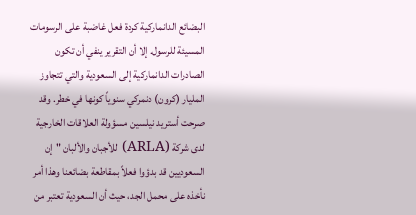البضائع الدانماركية كردة فعل غاضبة على الرسومات المسيئة للرسول. إلا أن التقرير ينفي أن تكون الصادرات الدانماركية إلى السعودية والتي تتجاوز المليار (كرون) دنمركي سنوياً كونها في خطر. وقد صرحت أستريد نيلسين مسؤولة العلاقات الخارجية لدى شركة (ARLA) للأجبان والألبان "إن السعوديين قد بدؤوا فعلاً بمقاطعة بضائعنا وهذا أمر نأخذه على محمل الجد، حيث أن السعودية تعتبر من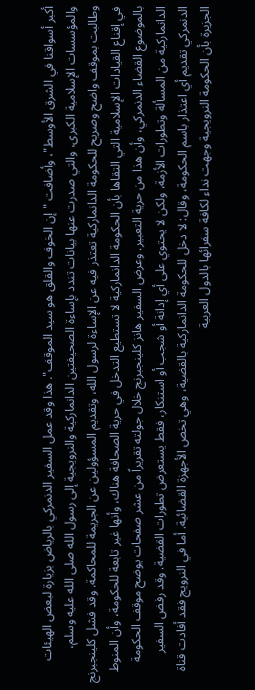أكبر أسواقنا في الشرق الأوسط"، وأضافت "إن الخوف والقلق هو سيد الموقف". هذا وقد عمل السفير الدنمركي بالرياض بزيارة لبعض الهيئات والمؤسسات الإسلامية الكبرى، والتي صدرت عنها بيانات تندد بإساءة الصحيفتين الدانماركية والنرويجية إلى رسول الله صلى الله عليه وسلم، وطالبت بموقف واضح وصريح للحكومة الدانماركية تعتذر فيه عن الإساءة لرسول الله، وتقديم المسؤولين عن الجريمة للمحاكمة. وقد فشل كلينجبرنج في إقناع القيادات الإسلامية التي التقاها بأن الحكومة الدانماركية لا تستطيع التدخل في حرية الصحافة هناك، وأنها غير تابعة للحكومة، وأن المنوط بالموضوع القضاء الدنمركي، وأن هذا من حرية التعبير. وعرض السفير هانز كلينجبرنج خلال جولته تقريراً من عشر صفحات يوضح موقف الحكومة الدانماركية من المسألة وتطورات الأزمة، ولكن لا يحتوي على أي إدانة أو شجب أو استنكار، فقط يستعرض تطورات القضية. وقد رفض السفير الدنمركي تقديم أي اعتذار باسم الحكومة، وقال: لا دخل للحكومة الدانماركية بالقضية، وهي تخص الأجهزة القضائية. أما في النرويج فقد أفادت قناة الجزيرة بأن الحكومة النرويجية وجهت نداء لكافة سفرائها بالدول العربية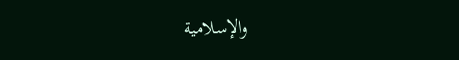والإسلامية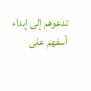تدعوهم إلى إبداء أسفهم على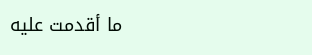ما أقدمت عليه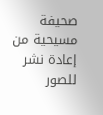صحيفة مسيحية من إعادة نشر للصور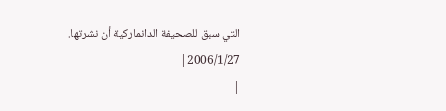التي سبق للصحيفة الدانماركية أن نشرتها. 2006/1/27|
|